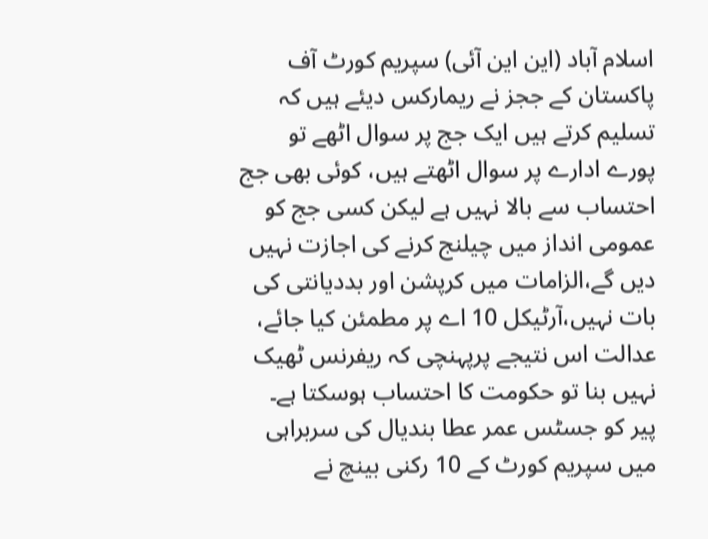اسلام آباد (این این آئی) سپریم کورٹ آف پاکستان کے ججز نے ریمارکس دیئے ہیں کہ تسلیم کرتے ہیں ایک جج پر سوال اٹھے تو پورے ادارے پر سوال اٹھتے ہیں، کوئی بھی جج احتساب سے بالا نہیں ہے لیکن کسی جج کو عمومی انداز میں چیلنج کرنے کی اجازت نہیں دیں گے،الزامات میں کرپشن اور بددیانتی کی بات نہیں،آرٹیکل 10 اے پر مطمئن کیا جائے، عدالت اس نتیجے پرپہنچی کہ ریفرنس ٹھیک نہیں بنا تو حکومت کا احتساب ہوسکتا ہے۔
پیر کو جسٹس عمر عطا بندیال کی سربراہی میں سپریم کورٹ کے 10 رکنی بینچ نے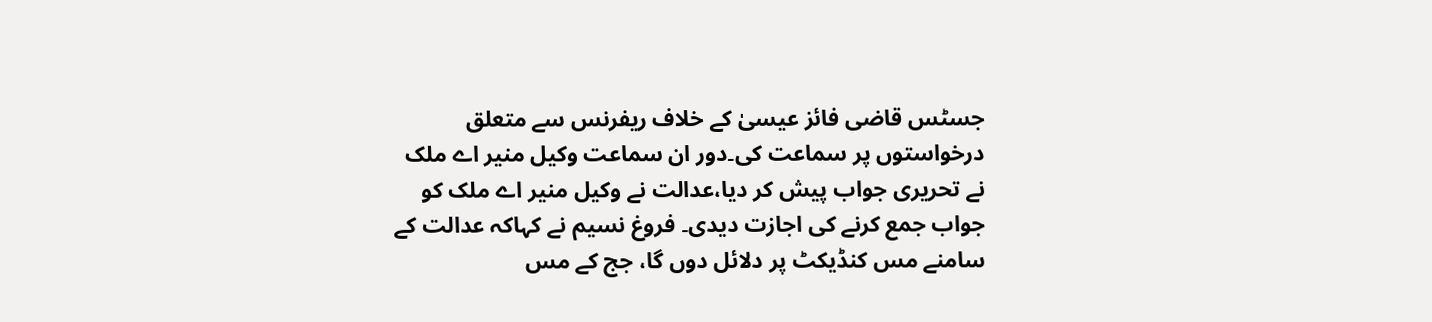جسٹس قاضی فائز عیسیٰ کے خلاف ریفرنس سے متعلق درخواستوں پر سماعت کی۔دور ان سماعت وکیل منیر اے ملک نے تحریری جواب پیش کر دیا،عدالت نے وکیل منیر اے ملک کو جواب جمع کرنے کی اجازت دیدی۔ فروغ نسیم نے کہاکہ عدالت کے سامنے مس کنڈیکٹ پر دلائل دوں گا، جج کے مس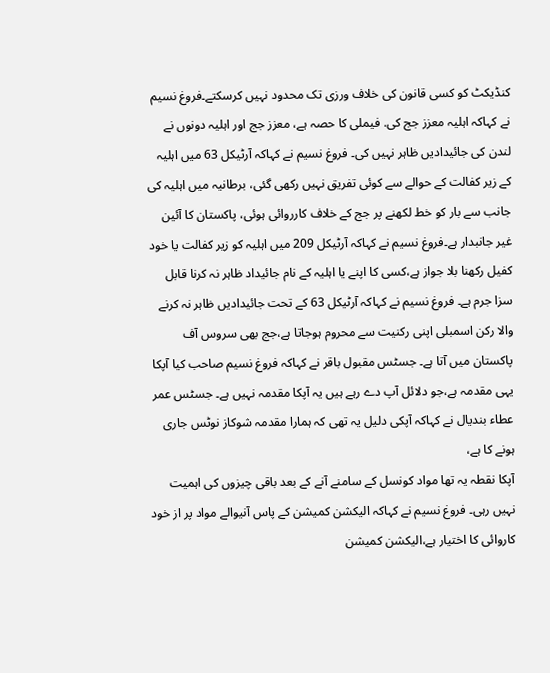کنڈیکٹ کو کسی قانون کی خلاف ورزی تک محدود نہیں کرسکتے۔فروغ نسیم نے کہاکہ اہلیہ معزز جج کی. فیملی کا حصہ ہے، معزز جج اور اہلیہ دونوں نے لندن کی جائیدادیں ظاہر نہیں کی۔ فروغ نسیم نے کہاکہ آرٹیکل 63 میں اہلیہ کے زیر کفالت کے حوالے سے کوئی تفریق نہیں رکھی گئی، برطانیہ میں اہلیہ کی جانب سے بار کو خط لکھنے پر جج کے خلاف کارروائی ہوئی، پاکستان کا آئین غیر جانبدار ہے۔فروغ نسیم نے کہاکہ آرٹیکل 209 میں اہلیہ کو زیر کفالت یا خود کفیل رکھنا بلا جواز ہے،کسی کا اپنے یا اہلیہ کے نام جائیداد ظاہر نہ کرنا قابل سزا جرم ہے۔ فروغ نسیم نے کہاکہ آرٹیکل 63 کے تحت جائیدادیں ظاہر نہ کرنے والا رکن اسمبلی اپنی رکنیت سے محروم ہوجاتا ہے،جج بھی سروس آف پاکستان میں آتا ہے۔ جسٹس مقبول باقر نے کہاکہ فروغ نسیم صاحب کیا آپکا یہی مقدمہ ہے،جو دلائل آپ دے رہے ہیں یہ آپکا مقدمہ نہیں ہے۔ جسٹس عمر عطاء بندیال نے کہاکہ آپکی دلیل یہ تھی کہ ہمارا مقدمہ شوکاز نوٹس جاری ہونے کا ہے،
آپکا نقطہ یہ تھا مواد کونسل کے سامنے آنے کے بعد باقی چیزوں کی اہمیت نہیں رہی۔ فروغ نسیم نے کہاکہ الیکشن کمیشن کے پاس آنیوالے مواد پر از خود کاروائی کا اختیار ہے،الیکشن کمیشن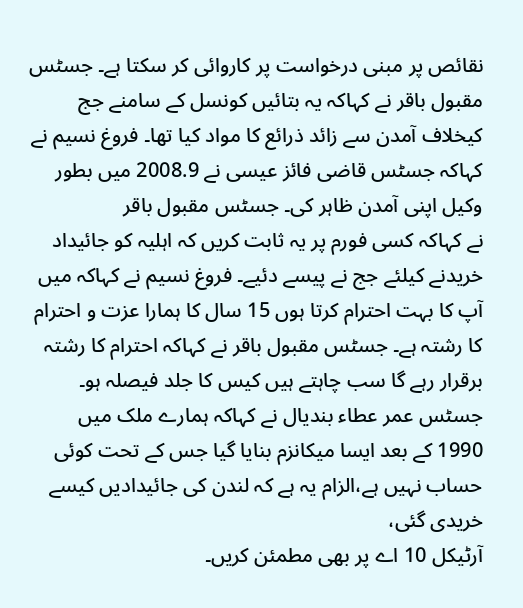نقائص پر مبنی درخواست پر کاروائی کر سکتا ہے۔ جسٹس مقبول باقر نے کہاکہ یہ بتائیں کونسل کے سامنے جج کیخلاف آمدن سے زائد ذرائع کا مواد کیا تھا۔ فروغ نسیم نے کہاکہ جسٹس قاضی فائز عیسی نے 2008.9 میں بطور وکیل اپنی آمدن ظاہر کی۔ جسٹس مقبول باقر
نے کہاکہ کسی فورم پر یہ ثابت کریں کہ اہلیہ کو جائیداد خریدنے کیلئے جج نے پیسے دئیے۔ فروغ نسیم نے کہاکہ میں آپ کا بہت احترام کرتا ہوں 15 سال کا ہمارا عزت و احترام کا رشتہ ہے۔ جسٹس مقبول باقر نے کہاکہ احترام کا رشتہ برقرار رہے گا سب چاہتے ہیں کیس کا جلد فیصلہ ہو۔ جسٹس عمر عطاء بندیال نے کہاکہ ہمارے ملک میں 1990 کے بعد ایسا میکانزم بنایا گیا جس کے تحت کوئی حساب نہیں ہے،الزام یہ ہے کہ لندن کی جائیدادیں کیسے خریدی گئی،
آرٹیکل 10 اے پر بھی مطمئن کریں۔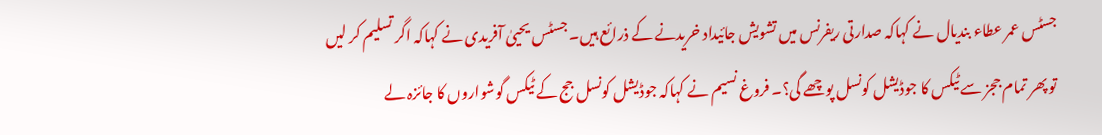جسٹس عمر عطاء بندیال نے کہاکہ صدارتی ریفرنس میں تشویش جائیداد خریدنے کے ذرائع ہیں۔ جسٹس یحییٰ آفریدی نے کہاکہ اگر تسلیم کر لیں تو پھر تمام ججز سے ٹیکس کا جوڈیشل کونسل پوچھے گی؟۔ فروغ نسیم نے کہاکہ جوڈیشل کونسل جج کے ٹیکس گوشواروں کا جائزہ لے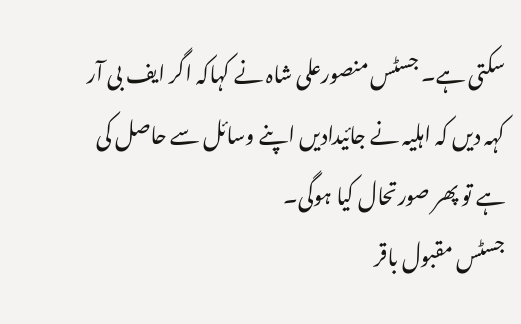سکتی ہے۔ جسٹس منصورعلی شاہ نے کہاکہ اگر ایف بی آر کہہ دیں کہ اہلیہ نے جائیدادیں اپنے وسائل سے حاصل کی ہے تو پھر صورتحال کیا ہوگی۔
جسٹس مقبول باقر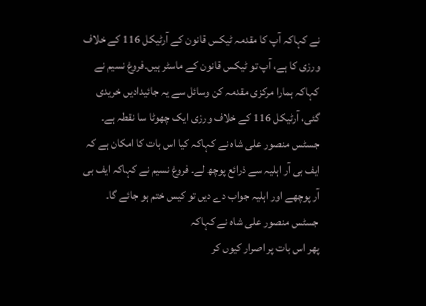نے کہاکہ آپ کا مقدمہ ٹیکس قانون کے آرٹیکل 116 کے خلاف ورزی کا ہے، آپ تو ٹیکس قانون کے ماسٹر ہیں۔فروغ نسیم نے کہاکہ ہمارا مرکزی مقدمہ کن وسائل سے یہ جائیدادیں خریدی گئی، آرٹیکل 116 کے خلاف ورزی ایک چھوٹا سا نقطہ ہے۔ جسٹس منصور علی شاہ نے کہاکہ کیا اس بات کا امکان ہے کہ ایف بی آر اہلیہ سے ذرائع پوچھ لے۔ فروغ نسیم نے کہاکہ ایف بی آر پوچھے اور اہلیہ جواب دے دیں تو کیس ختم ہو جائے گا۔ جسٹس منصور علی شاہ نے کہاکہ
پھر اس بات پر اصرار کیوں کر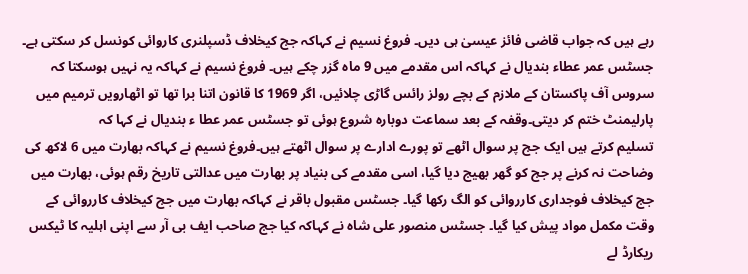رہے ہیں کہ جواب قاضی فائز عیسیٰ ہی دیں۔ فروغ نسیم نے کہاکہ جج کیخلاف ڈسپلنری کاروائی کونسل کر سکتی ہے۔ جسٹس عمر عطاء بندیال نے کہاکہ اس مقدمے میں 9 ماہ گزر چکے ہیں۔ فروغ نسیم نے کہاکہ یہ نہیں ہوسکتا کہ سروس آف پاکستان کے ملازم کے بچے رولز رائس گاڑی چلائیں، اگر 1969 کا قانون اتنا برا تھا تو اٹھارویں ترمیم میں پارلیمنٹ ختم کر دیتی۔وقفہ کے بعد سماعت دوبارہ شروع ہوئی تو جسٹس عمر عطا ء بندیال نے کہا کہ
تسلیم کرتے ہیں ایک جج پر سوال اٹھے تو پورے ادارے پر سوال اٹھتے ہیں۔فروغ نسیم نے کہاکہ بھارت میں 6 لاکھ کی وضاحت نہ کرنے پر جج کو گھر بھیج دیا گیا، اسی مقدمے کی بنیاد پر بھارت میں عدالتی تاریخ رقم ہوئی، بھارت میں جج کیخلاف فوجداری کارروائی کو الگ رکھا گیا۔ جسٹس مقبول باقر نے کہاکہ بھارت میں جج کیخلاف کارروائی کے وقت مکمل مواد پیش کیا گیا۔ جسٹس منصور علی شاہ نے کہاکہ کیا جج صاحب ایف بی آر سے اپنی اہلیہ کا ٹیکس ریکارڈ لے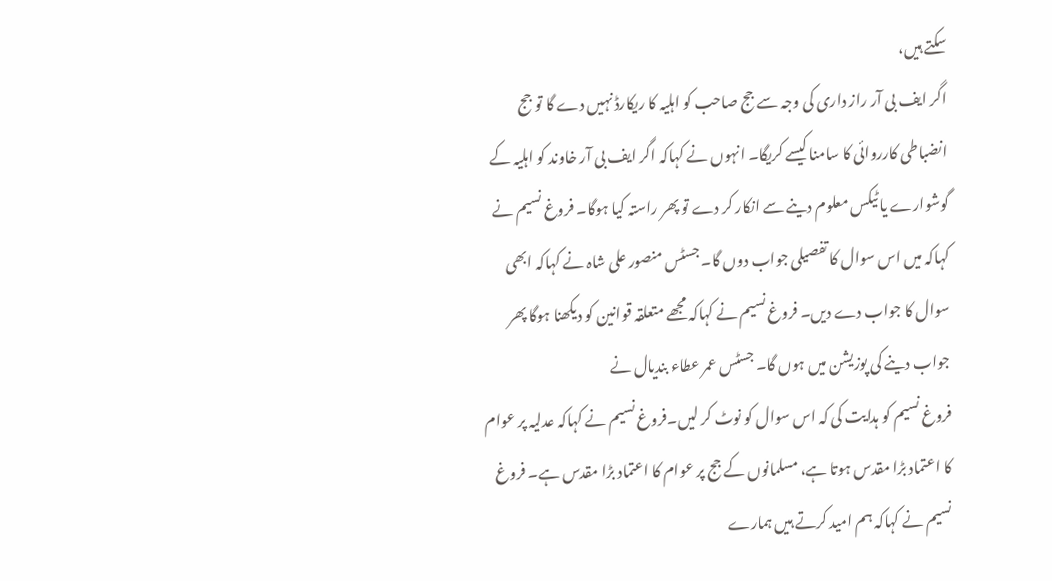سکتے ہیں،
اگر ایف بی آر راز داری کی وجہ سے جج صاحب کو اہلیہ کا ریکارڈ نہیں دے گا تو جج انضباطی کارروائی کا سامنا کیسے کریگا۔ انہوں نے کہاکہ اگر ایف بی آر خاوند کو اہلیہ کے گوشوارے یا ٹیکس معلوم دینے سے انکار کر دے تو پھر راستہ کیا ہوگا۔ فروغ نسیم نے کہاکہ میں اس سوال کا تفصیلی جواب دوں گا۔ جسٹس منصور علی شاہ نے کہاکہ ابھی سوال کا جواب دے دیں۔ فروغ نسیم نے کہاکہ مجھے متعلقہ قوانین کو دیکھنا ہوگا پھر جواب دینے کی پوزیشن میں ہوں گا۔ جسٹس عمر عطاء بندیال نے
فروغ نسیم کو ہدایت کی کہ اس سوال کو نوٹ کر لیں۔فروغ نسیم نے کہاکہ عدلیہ پر عوام کا اعتماد بڑا مقدس ہوتا ہے، مسلمانوں کے جج پر عوام کا اعتماد بڑا مقدس ہے۔ فروغ نسیم نے کہاکہ ہم امید کرتے ہیں ہمارے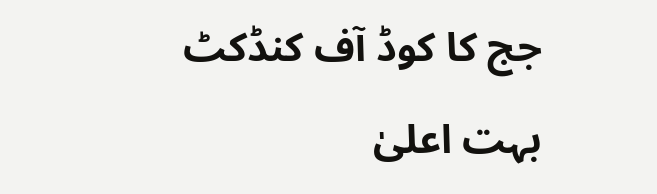جج کا کوڈ آف کنڈکٹ بہت اعلیٰ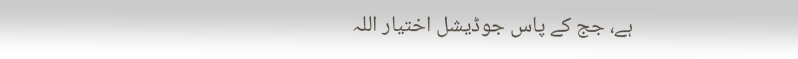ہے، جج کے پاس جوڈیشل اختیار اللہ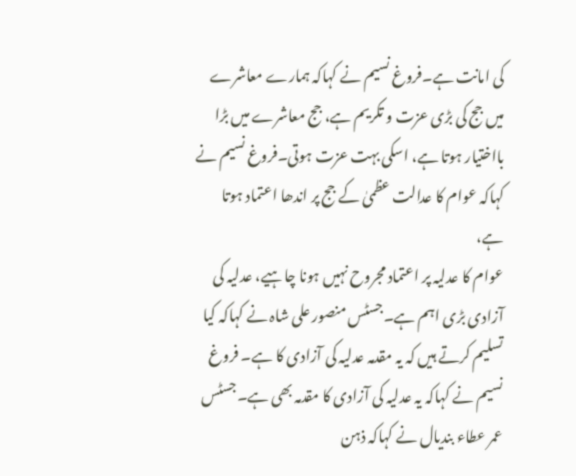کی امانت ہے۔فروغ نسیم نے کہاکہ ہمارے معاشرے میں جج کی بڑی عزت و تکریم ہے، جج معاشرے میں بڑا بااختیار ہوتا ہے، اسکی بہت عزت ہوتی۔فروغ نسیم نے کہاکہ عوام کا عدالت عظمیٰ کے جج پر اندھا اعتماد ہوتا ہے،
عوام کا عدلیہ پر اعتماد مجروح نہیں ہونا چاہیے، عدلیہ کی آزادی بڑی اہم ہے۔جسٹس منصور علی شاہ نے کہاکہ کیا تسلیم کرتے ہیں کہ یہ مقدمہ عدلیہ کی آزادی کا ہے۔ فروغ نسیم نے کہاکہ یہ عدلیہ کی آزادی کا مقدمہ بھی ہے۔جسٹس عمر عطاء بندیال نے کہاکہ ذہن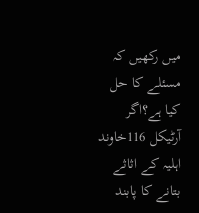میں رکھیں کہ مسئلے کا حل کیا ہے؟اگر آرٹیکل 116خاوند اہلیہ کے اثاثے بتانے کا پابند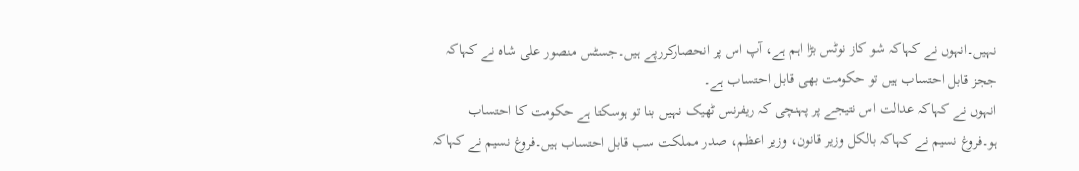نہیں۔انہوں نے کہاکہ شو کاز نوٹس بڑا اہم ہے، آپ اس پر انحصارکررپے ہیں۔جسٹس منصور علی شاہ نے کہاکہ ججز قابل احتساب ہیں تو حکومت بھی قابل احتساب ہے۔
انہوں نے کہاکہ عدالت اس نتیجے پر پہنچی کہ ریفرنس ٹھیک نہیں بنا تو ہوسکتا ہے حکومت کا احتساب ہو۔فروغ نسیم نے کہاکہ بالکل وزیر قانون، وزیر اعظم، صدر مملکت سب قابل احتساب ہیں۔فروغ نسیم نے کہاکہ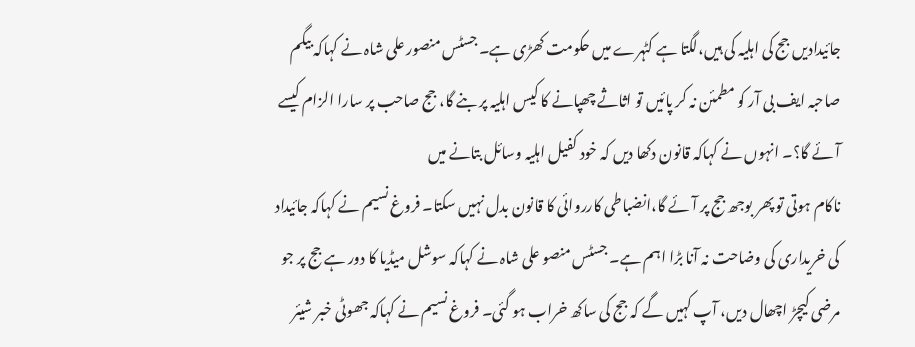جائیدادیں جج کی اہلیہ کی ہیں،لگتا ہے کٹہرے میں حکومت کھڑی ہے۔ جسٹس منصور علی شاہ نے کہاکہ بیگم صاحبہ ایف بی آر کو مطمئن نہ کر پائیں تو اثاثے چھپانے کا کیس اہلیہ پر بنے گا، جج صاحب پر سارا الزام کیسے آئے گا؟۔ انہوں نے کہاکہ قانون دکھا دیں کہ خود کفیل اہلیہ وسائل بتانے میں
ناکام ہوتی تو پھر بوجھ جج پر آئے گا،انضباطی کارروائی کا قانون بدل نہیں سکتا۔ فروغ نسیم نے کہاکہ جائیداد کی خریداری کی وضاحت نہ آنا بڑا اہم ہے۔ جسٹس منصو علی شاہ نے کہاکہ سوشل میڈیا کا دور ہے جج پر جو مرضی کیچڑ اچھال دیں، آپ کہیں گے کہ جج کی ساکھ خراب ہو گئی۔ فروغ نسیم نے کہاکہ جھوٹی خبر شیئر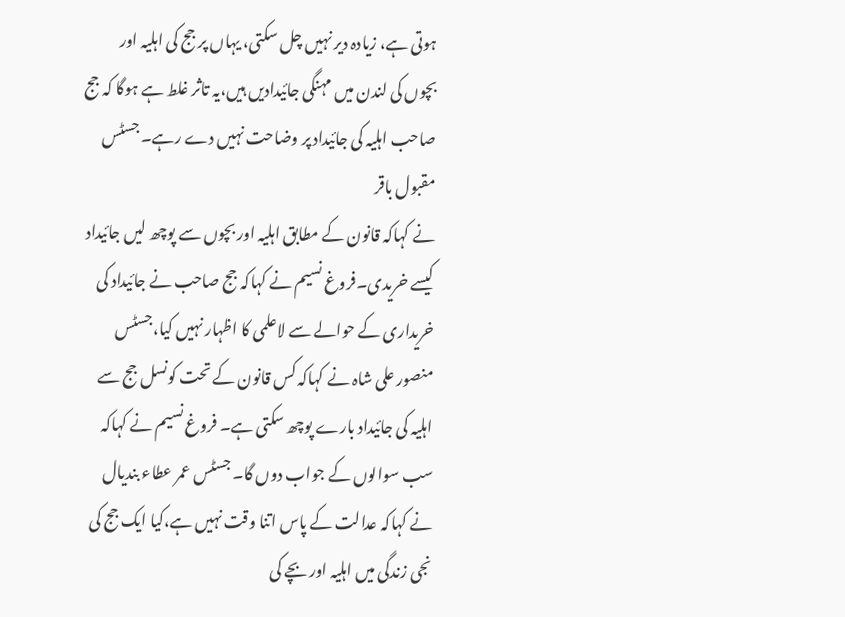ہوتی ہے، زیادہ دیر نہیں چل سکتی، یہاں پر جج کی اہلیہ اور بچوں کی لندن میں مہنگی جائیدادیں ہیں،یہ تاثر غلط ہے ہوگا کہ جج صاحب اہلیہ کی جائیداد پر وضاحت نہیں دے رہے۔ جسٹس مقبول باقر
نے کہاکہ قانون کے مطابق اہلیہ اور بچوں سے پوچھ لیں جائیداد کیسے خریدی۔فروغ نسیم نے کہاکہ جج صاحب نے جائیداد کی خریداری کے حوالے سے لاعلمی کا اظہار نہیں کیا،جسٹس منصور علی شاہ نے کہاکہ کس قانون کے تحت کونسل جج سے اہلیہ کی جائیداد بارے پوچھ سکتی ہے۔ فروغ نسیم نے کہاکہ سب سوالوں کے جواب دوں گا۔ جسٹس عمر عطاء بندیال نے کہاکہ عدالت کے پاس اتنا وقت نہیں ہے،کیا ایک جج کی نجی زندگی میں اہلیہ اور بچے کی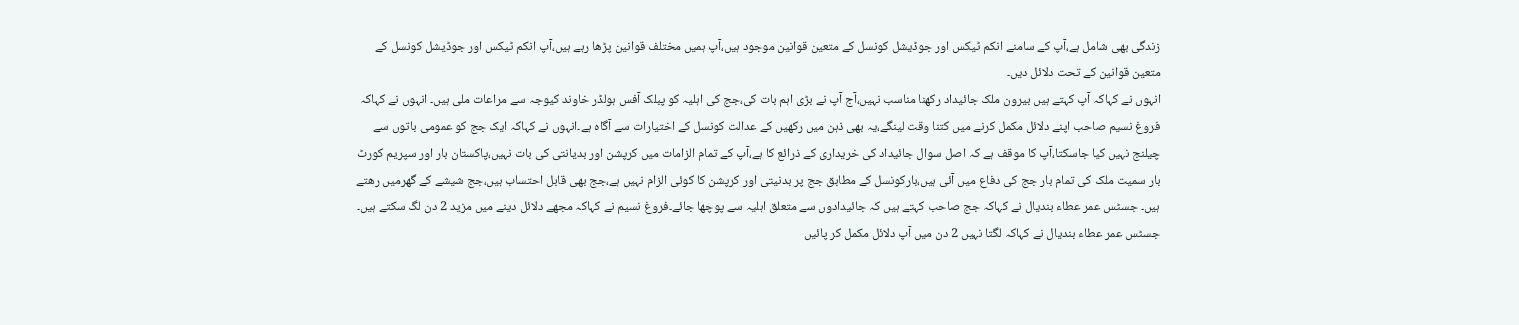زندگی بھی شامل ہے،آپ کے سامنے انکم ٹیکس اور جوڈیشل کونسل کے متعین قوانین موجود ہیں،آپ ہمیں مختلف قوانین پڑھا رہے ہیں،آپ انکم ٹیکس اور جوڈیشل کونسل کے متعین قوانین کے تحت دلائل دیں۔
انہوں نے کہاکہ آپ کہتے ہیں بیرون ملک جائیداد رکھنا مناسب نہیں،آج آپ نے بڑی اہم بات کی،جج کی اہلیہ کو پبلک آفس ہولڈر خاوند کیوجہ سے مراعات ملی ہیں۔ انہوں نے کہاکہ فروغ نسیم صاحب اپنے دلائل مکمل کرنے میں کتنا وقت لینگے،یہ بھی ذہن میں رکھیں کے عدالت کونسل کے اختیارات سے آگاہ ہے۔انہوں نے کہاکہ ایک جج کو عمومی باتوں سے چیلنج نہیں کیا جاسکتا،آپ کا موقف ہے کہ اصل سوال جائیداد کی خریداری کے ذرائع کا ہے،آپ کے تمام الزامات میں کرپشن اور بدیانتی کی بات نہیں،پاکستان بار اور سپریم کورٹ بار سمیت ملک کی تمام بار جج کی دفاع میں آئی ہیں،بارکونسل کے مطابق جج پر بدنیتی اور کرپشن کا کوئی الزام نہیں ہے،جج بھی قابل احتساب ہیں،جج شیشے کے گھرمیں رھتے ہیں۔ جسٹس عمر عطاء بندیال نے کہاکہ جج صاحب کہتے ہیں کہ جائیدادوں سے متعلق اہلیہ سے پوچھا جائے۔فروغ نسیم نے کہاکہ مجھے دلائل دینے میں مزید 2 دن لگ سکتے ہیں۔ جسٹس عمر عطاء بندیال نے کہاکہ لگتا نہیں 2 دن میں آپ دلائل مکمل کر پائیں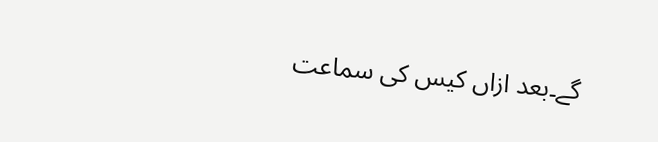گے۔بعد ازاں کیس کی سماعت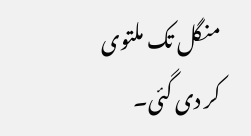منگل تک ملتوی کر دی گئی۔